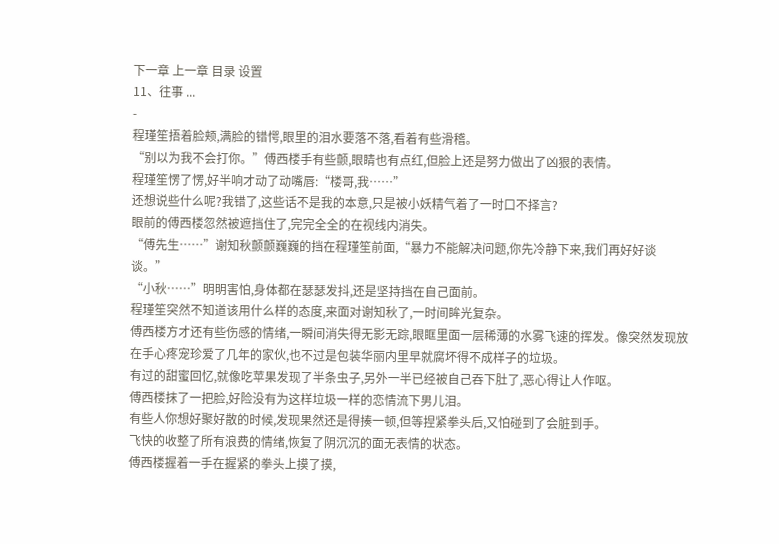下一章 上一章 目录 设置
11、往事 ...
-
程瑾笙捂着脸颊,满脸的错愕,眼里的泪水要落不落,看着有些滑稽。
“别以为我不会打你。”傅西楼手有些颤,眼睛也有点红,但脸上还是努力做出了凶狠的表情。
程瑾笙愣了愣,好半响才动了动嘴唇:“楼哥,我……”
还想说些什么呢?我错了,这些话不是我的本意,只是被小妖精气着了一时口不择言?
眼前的傅西楼忽然被遮挡住了,完完全全的在视线内消失。
“傅先生……”谢知秋颤颤巍巍的挡在程瑾笙前面,“暴力不能解决问题,你先冷静下来,我们再好好谈谈。”
“小秋……”明明害怕,身体都在瑟瑟发抖,还是坚持挡在自己面前。
程瑾笙突然不知道该用什么样的态度,来面对谢知秋了,一时间眸光复杂。
傅西楼方才还有些伤感的情绪,一瞬间消失得无影无踪,眼眶里面一层稀薄的水雾飞速的挥发。像突然发现放在手心疼宠珍爱了几年的家伙,也不过是包装华丽内里早就腐坏得不成样子的垃圾。
有过的甜蜜回忆,就像吃苹果发现了半条虫子,另外一半已经被自己吞下肚了,恶心得让人作呕。
傅西楼抹了一把脸,好险没有为这样垃圾一样的恋情流下男儿泪。
有些人你想好聚好散的时候,发现果然还是得揍一顿,但等捏紧拳头后,又怕碰到了会脏到手。
飞快的收整了所有浪费的情绪,恢复了阴沉沉的面无表情的状态。
傅西楼握着一手在握紧的拳头上摸了摸,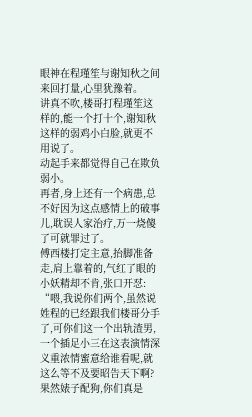眼神在程瑾笙与谢知秋之间来回打量,心里犹豫着。
讲真不吹,楼哥打程瑾笙这样的,能一个打十个,谢知秋这样的弱鸡小白脸,就更不用说了。
动起手来都觉得自己在欺负弱小。
再者,身上还有一个病患,总不好因为这点感情上的破事儿,耽误人家治疗,万一烧傻了可就罪过了。
傅西楼打定主意,抬脚准备走,肩上靠着的,气红了眼的小妖精却不肯,张口开怼:
“喂,我说你们两个,虽然说姓程的已经跟我们楼哥分手了,可你们这一个出轨渣男,一个插足小三在这表演情深义重浓情蜜意给谁看呢,就这么等不及要昭告天下啊?果然婊子配狗,你们真是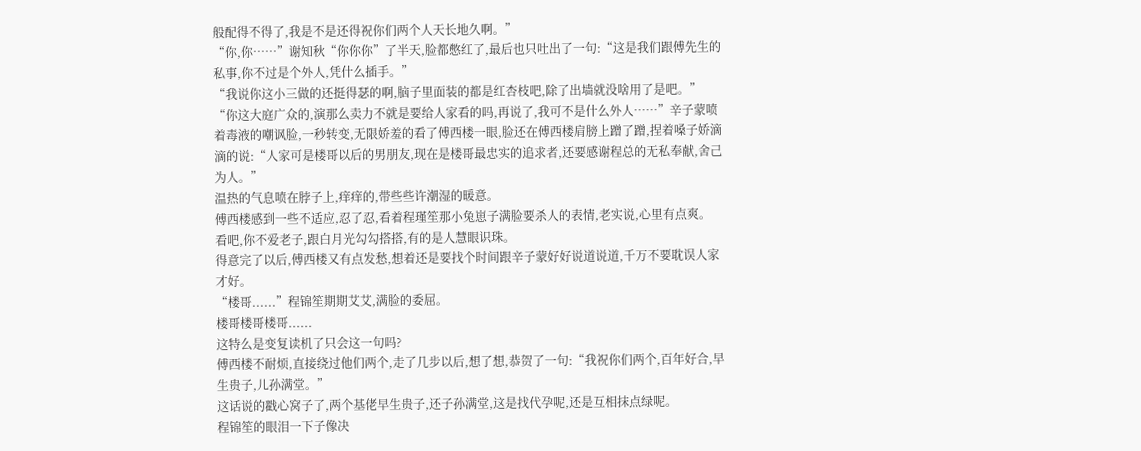般配得不得了,我是不是还得祝你们两个人天长地久啊。”
“你,你……”谢知秋“你你你”了半天,脸都憋红了,最后也只吐出了一句:“这是我们跟傅先生的私事,你不过是个外人,凭什么插手。”
“我说你这小三做的还挺得瑟的啊,脑子里面装的都是红杏枝吧,除了出墙就没啥用了是吧。”
“你这大庭广众的,演那么卖力不就是要给人家看的吗,再说了,我可不是什么外人……”辛子蒙喷着毒液的嘲讽脸,一秒转变,无限娇羞的看了傅西楼一眼,脸还在傅西楼肩膀上蹭了蹭,捏着嗓子娇滴滴的说:“人家可是楼哥以后的男朋友,现在是楼哥最忠实的追求者,还要感谢程总的无私奉献,舍己为人。”
温热的气息喷在脖子上,痒痒的,带些些许潮湿的暖意。
傅西楼感到一些不适应,忍了忍,看着程瑾笙那小兔崽子满脸要杀人的表情,老实说,心里有点爽。
看吧,你不爱老子,跟白月光勾勾搭搭,有的是人慧眼识珠。
得意完了以后,傅西楼又有点发愁,想着还是要找个时间跟辛子蒙好好说道说道,千万不要耽误人家才好。
“楼哥......”程锦笙期期艾艾,满脸的委屈。
楼哥楼哥楼哥......
这特么是变复读机了只会这一句吗?
傅西楼不耐烦,直接绕过他们两个,走了几步以后,想了想,恭贺了一句:“我祝你们两个,百年好合,早生贵子,儿孙满堂。”
这话说的戳心窝子了,两个基佬早生贵子,还子孙满堂,这是找代孕呢,还是互相抹点绿呢。
程锦笙的眼泪一下子像决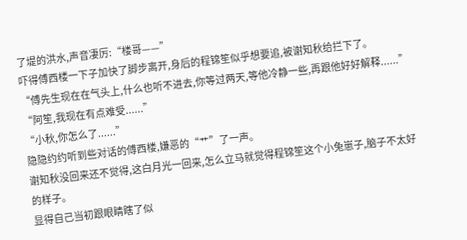了堤的洪水,声音凄厉:“楼哥——”
吓得傅西楼一下子加快了脚步离开,身后的程锦笙似乎想要追,被谢知秋给拦下了。
“傅先生现在在气头上,什么也听不进去,你等过两天,等他冷静一些,再跟他好好解释......”
“阿笙,我现在有点难受......”
“小秋,你怎么了......”
隐隐约约听到些对话的傅西楼,嫌恶的“艹”了一声。
谢知秋没回来还不觉得,这白月光一回来,怎么立马就觉得程锦笙这个小兔崽子,脑子不太好的样子。
显得自己当初跟眼睛瞎了似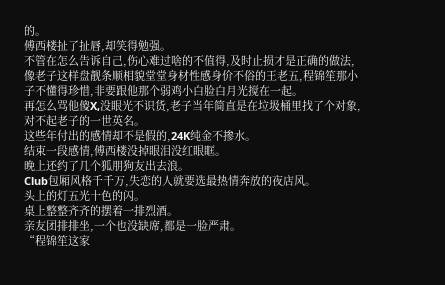的。
傅西楼扯了扯唇,却笑得勉强。
不管在怎么告诉自己,伤心难过啥的不值得,及时止损才是正确的做法,像老子这样盘靓条顺相貌堂堂身材性感身价不俗的王老五,程锦笙那小子不懂得珍惜,非要跟他那个弱鸡小白脸白月光搅在一起。
再怎么骂他傻X,没眼光不识货,老子当年简直是在垃圾桶里找了个对象,对不起老子的一世英名。
这些年付出的感情却不是假的,24K纯金不掺水。
结束一段感情,傅西楼没掉眼泪没红眼眶。
晚上还约了几个狐朋狗友出去浪。
Club包厢风格千千万,失恋的人就要选最热情奔放的夜店风。
头上的灯五光十色的闪。
桌上整整齐齐的摆着一排烈酒。
亲友团排排坐,一个也没缺席,都是一脸严肃。
“程锦笙这家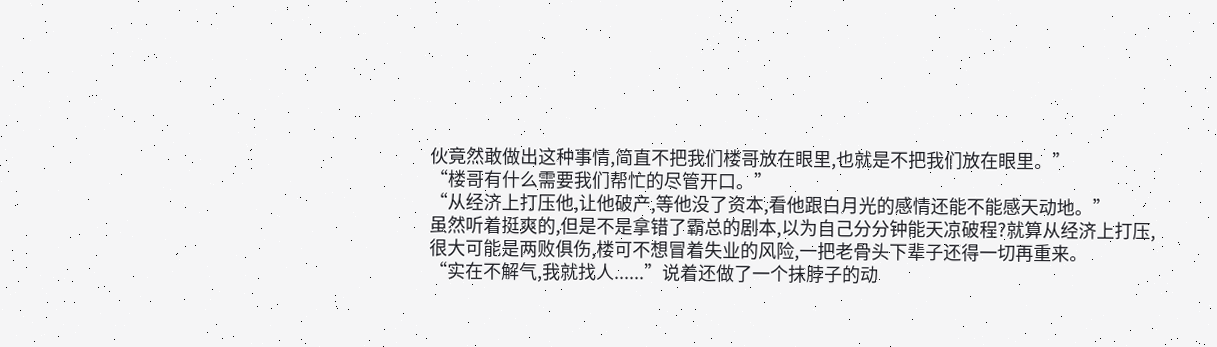伙竟然敢做出这种事情,简直不把我们楼哥放在眼里,也就是不把我们放在眼里。”
“楼哥有什么需要我们帮忙的尽管开口。”
“从经济上打压他,让他破产,等他没了资本,看他跟白月光的感情还能不能感天动地。”
虽然听着挺爽的,但是不是拿错了霸总的剧本,以为自己分分钟能天凉破程?就算从经济上打压,很大可能是两败俱伤,楼可不想冒着失业的风险,一把老骨头下辈子还得一切再重来。
“实在不解气,我就找人......”说着还做了一个抹脖子的动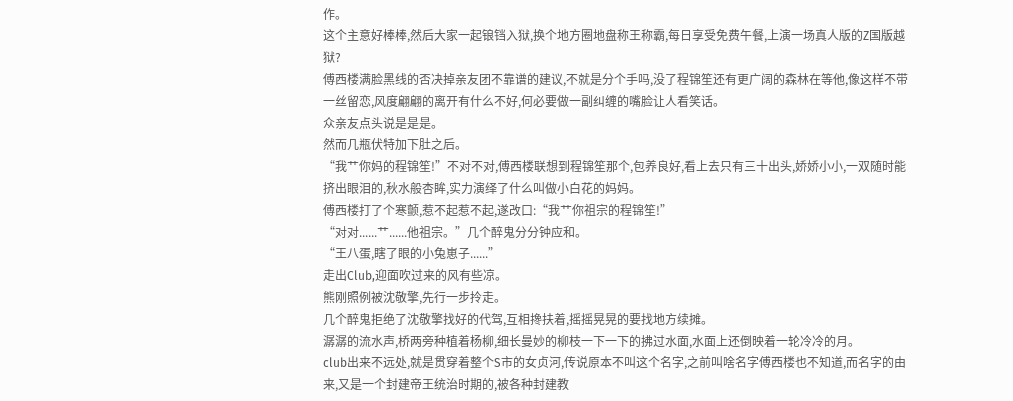作。
这个主意好棒棒,然后大家一起锒铛入狱,换个地方圈地盘称王称霸,每日享受免费午餐,上演一场真人版的Z国版越狱?
傅西楼满脸黑线的否决掉亲友团不靠谱的建议,不就是分个手吗,没了程锦笙还有更广阔的森林在等他,像这样不带一丝留恋,风度翩翩的离开有什么不好,何必要做一副纠缠的嘴脸让人看笑话。
众亲友点头说是是是。
然而几瓶伏特加下肚之后。
“我艹你妈的程锦笙!”不对不对,傅西楼联想到程锦笙那个,包养良好,看上去只有三十出头,娇娇小小,一双随时能挤出眼泪的,秋水般杏眸,实力演绎了什么叫做小白花的妈妈。
傅西楼打了个寒颤,惹不起惹不起,遂改口:“我艹你祖宗的程锦笙!”
“对对......艹......他祖宗。”几个醉鬼分分钟应和。
“王八蛋,瞎了眼的小兔崽子......”
走出Club,迎面吹过来的风有些凉。
熊刚照例被沈敬擎,先行一步拎走。
几个醉鬼拒绝了沈敬擎找好的代驾,互相搀扶着,摇摇晃晃的要找地方续摊。
潺潺的流水声,桥两旁种植着杨柳,细长曼妙的柳枝一下一下的拂过水面,水面上还倒映着一轮冷冷的月。
club出来不远处,就是贯穿着整个S市的女贞河,传说原本不叫这个名字,之前叫啥名字傅西楼也不知道,而名字的由来,又是一个封建帝王统治时期的,被各种封建教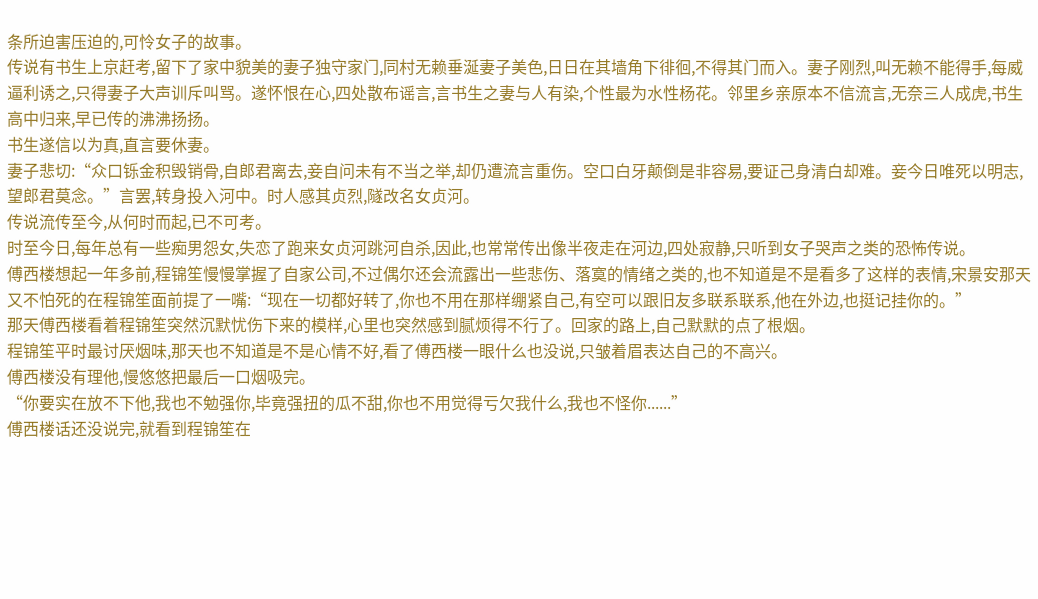条所迫害压迫的,可怜女子的故事。
传说有书生上京赶考,留下了家中貌美的妻子独守家门,同村无赖垂涎妻子美色,日日在其墙角下徘徊,不得其门而入。妻子刚烈,叫无赖不能得手,每威逼利诱之,只得妻子大声训斥叫骂。遂怀恨在心,四处散布谣言,言书生之妻与人有染,个性最为水性杨花。邻里乡亲原本不信流言,无奈三人成虎,书生高中归来,早已传的沸沸扬扬。
书生遂信以为真,直言要休妻。
妻子悲切:“众口铄金积毁销骨,自郎君离去,妾自问未有不当之举,却仍遭流言重伤。空口白牙颠倒是非容易,要证己身清白却难。妾今日唯死以明志,望郎君莫念。”言罢,转身投入河中。时人感其贞烈,隧改名女贞河。
传说流传至今,从何时而起,已不可考。
时至今日,每年总有一些痴男怨女,失恋了跑来女贞河跳河自杀,因此,也常常传出像半夜走在河边,四处寂静,只听到女子哭声之类的恐怖传说。
傅西楼想起一年多前,程锦笙慢慢掌握了自家公司,不过偶尔还会流露出一些悲伤、落寞的情绪之类的,也不知道是不是看多了这样的表情,宋景安那天又不怕死的在程锦笙面前提了一嘴:“现在一切都好转了,你也不用在那样绷紧自己,有空可以跟旧友多联系联系,他在外边,也挺记挂你的。”
那天傅西楼看着程锦笙突然沉默忧伤下来的模样,心里也突然感到腻烦得不行了。回家的路上,自己默默的点了根烟。
程锦笙平时最讨厌烟味,那天也不知道是不是心情不好,看了傅西楼一眼什么也没说,只皱着眉表达自己的不高兴。
傅西楼没有理他,慢悠悠把最后一口烟吸完。
“你要实在放不下他,我也不勉强你,毕竟强扭的瓜不甜,你也不用觉得亏欠我什么,我也不怪你......”
傅西楼话还没说完,就看到程锦笙在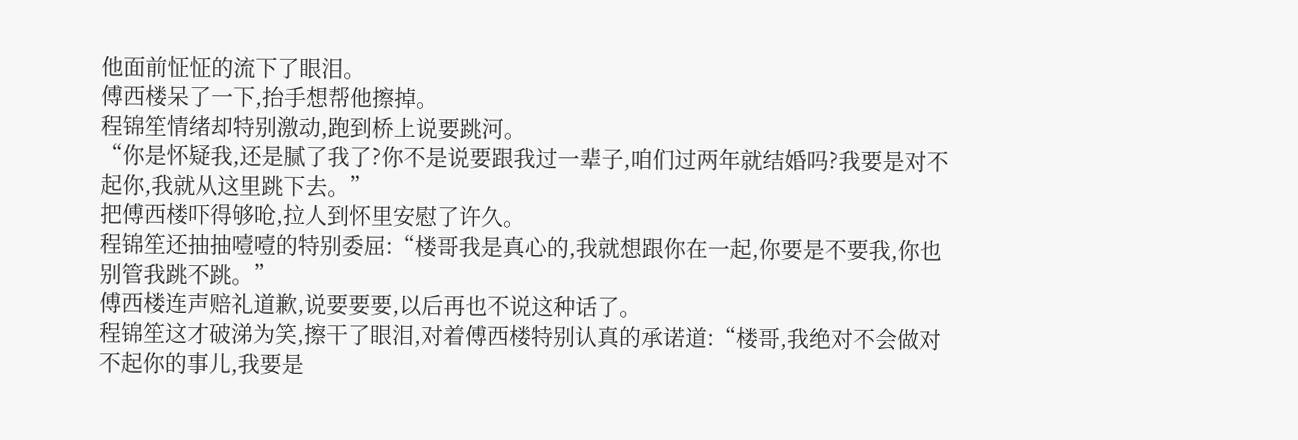他面前怔怔的流下了眼泪。
傅西楼呆了一下,抬手想帮他擦掉。
程锦笙情绪却特别激动,跑到桥上说要跳河。
“你是怀疑我,还是腻了我了?你不是说要跟我过一辈子,咱们过两年就结婚吗?我要是对不起你,我就从这里跳下去。”
把傅西楼吓得够呛,拉人到怀里安慰了许久。
程锦笙还抽抽噎噎的特别委屈:“楼哥我是真心的,我就想跟你在一起,你要是不要我,你也别管我跳不跳。”
傅西楼连声赔礼道歉,说要要要,以后再也不说这种话了。
程锦笙这才破涕为笑,擦干了眼泪,对着傅西楼特别认真的承诺道:“楼哥,我绝对不会做对不起你的事儿,我要是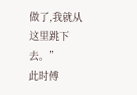做了,我就从这里跳下去。”
此时傅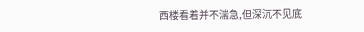西楼看着并不湍急,但深沉不见底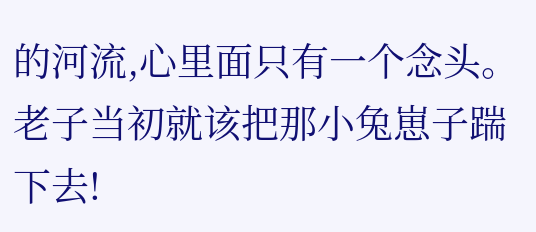的河流,心里面只有一个念头。
老子当初就该把那小兔崽子踹下去!